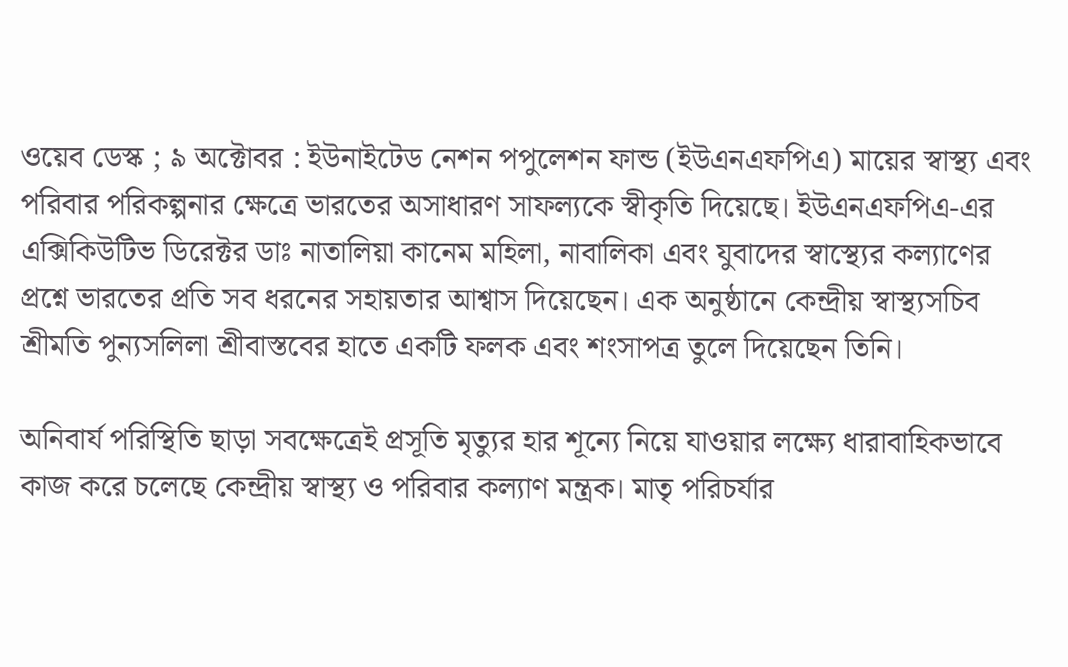ওয়েব ডেস্ক ; ৯ অক্টোবর : ইউনাইটেড নেশন পপুলেশন ফান্ড (ইউএনএফপিএ) মায়ের স্বাস্থ্য এবং পরিবার পরিকল্পনার ক্ষেত্রে ভারতের অসাধারণ সাফল্যকে স্বীকৃতি দিয়েছে। ইউএনএফপিএ-এর এক্সিকিউটিভ ডিরেক্টর ডাঃ নাতালিয়া কানেম মহিলা, নাবালিকা এবং যুবাদের স্বাস্থ্যের কল্যাণের প্রশ্নে ভারতের প্রতি সব ধরনের সহায়তার আশ্বাস দিয়েছেন। এক অনুষ্ঠানে কেন্দ্রীয় স্বাস্থ্যসচিব শ্রীমতি পুন্যসলিলা শ্রীবাস্তবের হাতে একটি ফলক এবং শংসাপত্র তুলে দিয়েছেন তিনি।

অনিবার্য পরিস্থিতি ছাড়া সবক্ষেত্রেই প্রসূতি মৃত্যুর হার শূন্যে নিয়ে যাওয়ার লক্ষ্যে ধারাবাহিকভাবে কাজ করে চলেছে কেন্দ্রীয় স্বাস্থ্য ও পরিবার কল্যাণ মন্ত্রক। মাতৃ পরিচর্যার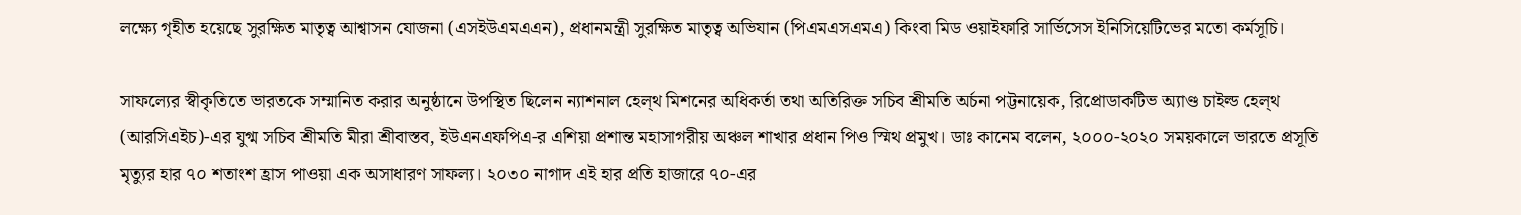লক্ষ্যে গৃহীত হয়েছে সুরক্ষিত মাতৃত্ব আশ্বাসন যোজনা (এসইউএমএএন), প্রধানমন্ত্রী সুরক্ষিত মাতৃত্ব অভিযান (পিএমএসএমএ) কিংবা মিড ওয়াইফারি সার্ভিসেস ইনিসিয়েটিভের মতো কর্মসূচি।

সাফল্যের স্বীকৃতিতে ভারতকে সম্মানিত করার অনুষ্ঠানে উপস্থিত ছিলেন ন্যাশনাল হেল্থ মিশনের অধিকর্তা তথা অতিরিক্ত সচিব শ্রীমতি অর্চনা পট্টনায়েক, রিপ্রোডাকটিভ অ্যাণ্ড চাইল্ড হেল্থ (আরসিএইচ)-এর যুগ্ম সচিব শ্রীমতি মীরা শ্রীবাস্তব, ইউএনএফপিএ-র এশিয়া প্রশান্ত মহাসাগরীয় অঞ্চল শাখার প্রধান পিও স্মিথ প্রমুখ। ডাঃ কানেম বলেন, ২০০০-২০২০ সময়কালে ভারতে প্রসূতি মৃত্যুর হার ৭০ শতাংশ হ্রাস পাওয়া এক অসাধারণ সাফল্য। ২০৩০ নাগাদ এই হার প্রতি হাজারে ৭০-এর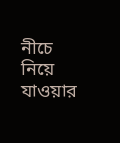নীচে নিয়ে যাওয়ার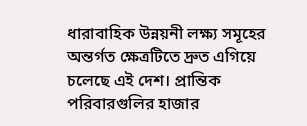ধারাবাহিক উন্নয়নী লক্ষ্য সমূহের অন্তর্গত ক্ষেত্রটিতে দ্রুত এগিয়ে চলেছে এই দেশ। প্রান্তিক পরিবারগুলির হাজার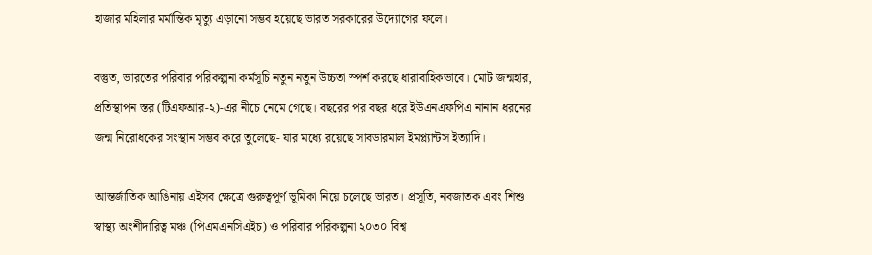হাজার মহিলার মর্মান্তিক মৃত্যু এড়ানো সম্ভব হয়েছে ভারত সরকারের উদ্যোগের ফলে।

বস্তুত, ভারতের পরিবার পরিকল্পনা কর্মসূচি নতুন নতুন উচ্চতা স্পর্শ করছে ধারাবাহিকভাবে। মোট জন্মহার, প্রতিস্থাপন স্তর (টিএফআর-২)-এর নীচে নেমে গেছে। বছরের পর বছর ধরে ইউএনএফপিএ নানান ধরনের জন্ম নিরোধকের সংস্থান সম্ভব করে তুলেছে- যার মধ্যে রয়েছে সাবডারমাল ইমপ্ল্যান্টস ইত্যাদি।

আন্তর্জাতিক আঙিনায় এইসব ক্ষেত্রে গুরুত্বপূর্ণ ভূমিকা নিয়ে চলেছে ভারত। প্রসূতি, নবজাতক এবং শিশু স্বাস্থ্য অংশীদারিত্ব মঞ্চ (পিএমএনসিএইচ) ও পরিবার পরিকল্পনা ২০৩০ বিশ্ব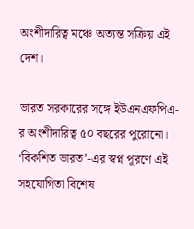অংশীদারিত্ব মঞ্চে অত্যন্ত সক্রিয় এই দেশ।

ভারত সরকারের সঙ্গে ইউএনএফপিএ-র অংশীদারিত্ব ৫০ বছরের পুরোনো। ‘বিকশিত ভারত’-এর স্বপ্ন পূরণে এই সহযোগিতা বিশেষ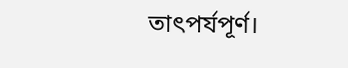তাৎপর্যপূর্ণ।